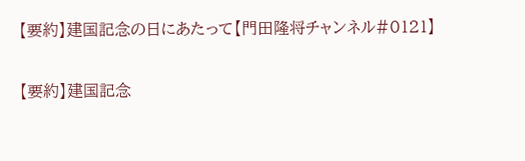【要約】建国記念の日にあたって【門田隆将チャンネル#0121】

【要約】建国記念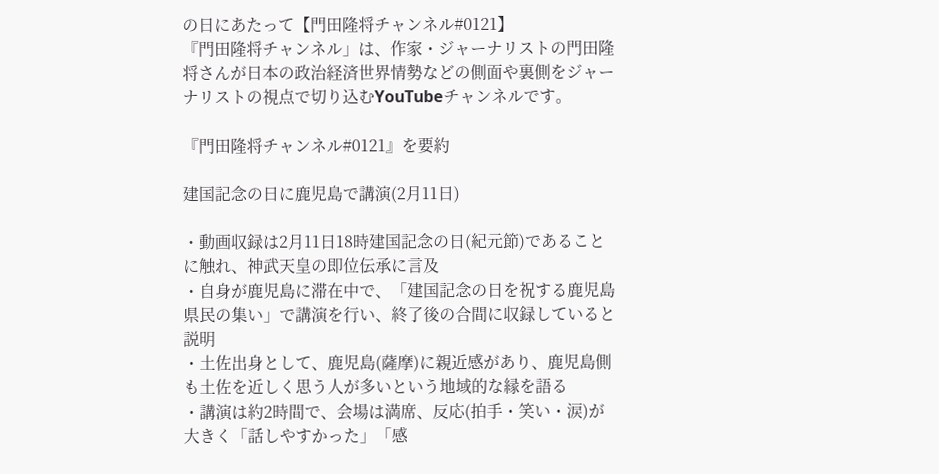の日にあたって【門田隆将チャンネル#0121】
『門田隆将チャンネル」は、作家・ジャーナリストの門田隆将さんが日本の政治経済世界情勢などの側面や裏側をジャーナリストの視点で切り込むYouTubeチャンネルです。

『門田隆将チャンネル#0121』を要約

建国記念の日に鹿児島で講演(2月11日)

・動画収録は2月11日18時建国記念の日(紀元節)であることに触れ、神武天皇の即位伝承に言及
・自身が鹿児島に滞在中で、「建国記念の日を祝する鹿児島県民の集い」で講演を行い、終了後の合間に収録していると説明
・土佐出身として、鹿児島(薩摩)に親近感があり、鹿児島側も土佐を近しく思う人が多いという地域的な縁を語る
・講演は約2時間で、会場は満席、反応(拍手・笑い・涙)が大きく「話しやすかった」「感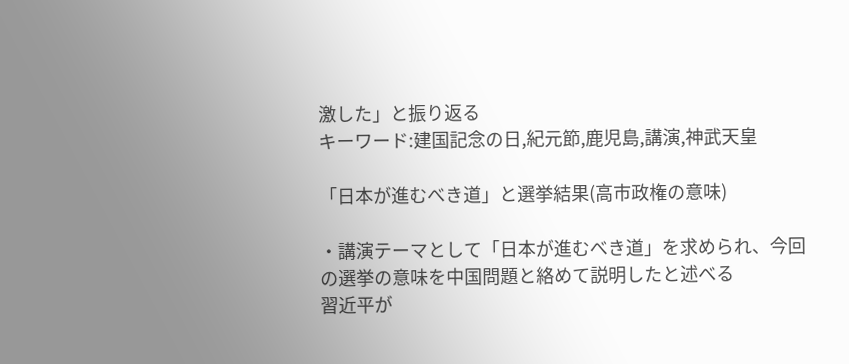激した」と振り返る
キーワード:建国記念の日,紀元節,鹿児島,講演,神武天皇

「日本が進むべき道」と選挙結果(高市政権の意味)

・講演テーマとして「日本が進むべき道」を求められ、今回の選挙の意味を中国問題と絡めて説明したと述べる
習近平が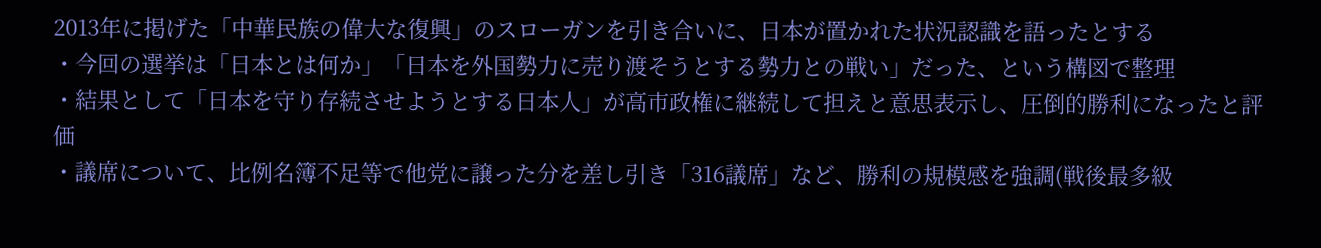2013年に掲げた「中華民族の偉大な復興」のスローガンを引き合いに、日本が置かれた状況認識を語ったとする
・今回の選挙は「日本とは何か」「日本を外国勢力に売り渡そうとする勢力との戦い」だった、という構図で整理
・結果として「日本を守り存続させようとする日本人」が高市政権に継続して担えと意思表示し、圧倒的勝利になったと評価
・議席について、比例名簿不足等で他党に譲った分を差し引き「316議席」など、勝利の規模感を強調(戦後最多級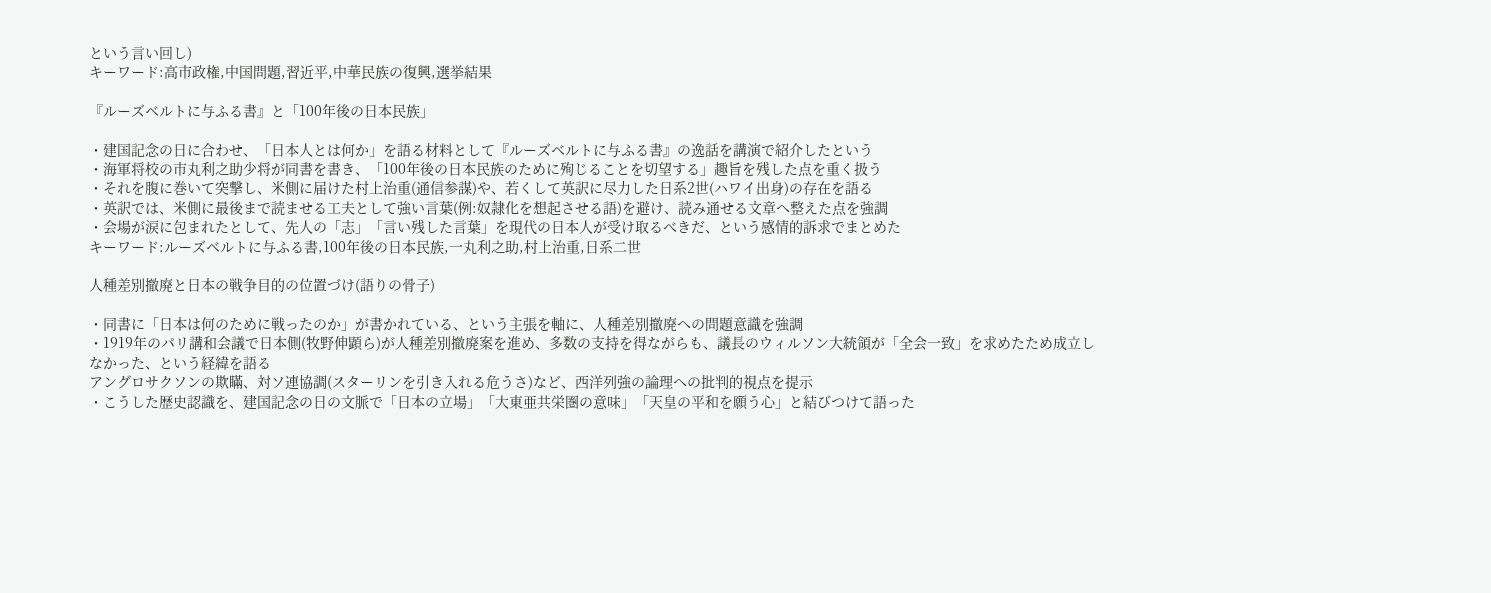という言い回し)
キーワード:高市政権,中国問題,習近平,中華民族の復興,選挙結果

『ルーズベルトに与ふる書』と「100年後の日本民族」

・建国記念の日に合わせ、「日本人とは何か」を語る材料として『ルーズベルトに与ふる書』の逸話を講演で紹介したという
・海軍将校の市丸利之助少将が同書を書き、「100年後の日本民族のために殉じることを切望する」趣旨を残した点を重く扱う
・それを腹に巻いて突撃し、米側に届けた村上治重(通信参謀)や、若くして英訳に尽力した日系2世(ハワイ出身)の存在を語る
・英訳では、米側に最後まで読ませる工夫として強い言葉(例:奴隷化を想起させる語)を避け、読み通せる文章へ整えた点を強調
・会場が涙に包まれたとして、先人の「志」「言い残した言葉」を現代の日本人が受け取るべきだ、という感情的訴求でまとめた
キーワード:ルーズベルトに与ふる書,100年後の日本民族,一丸利之助,村上治重,日系二世

人種差別撤廃と日本の戦争目的の位置づけ(語りの骨子)

・同書に「日本は何のために戦ったのか」が書かれている、という主張を軸に、人種差別撤廃への問題意識を強調
・1919年のパリ講和会議で日本側(牧野伸顕ら)が人種差別撤廃案を進め、多数の支持を得ながらも、議長のウィルソン大統領が「全会一致」を求めたため成立しなかった、という経緯を語る
アングロサクソンの欺瞞、対ソ連協調(スターリンを引き入れる危うさ)など、西洋列強の論理への批判的視点を提示
・こうした歴史認識を、建国記念の日の文脈で「日本の立場」「大東亜共栄圏の意味」「天皇の平和を願う心」と結びつけて語った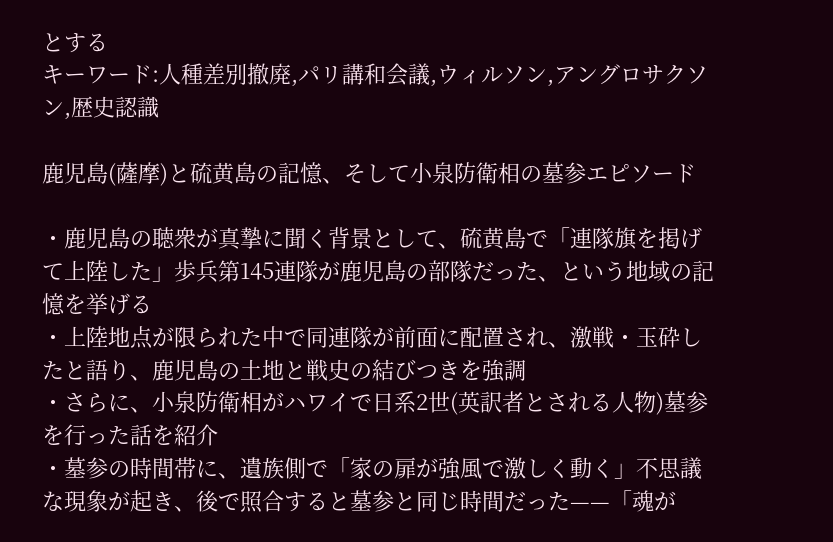とする
キーワード:人種差別撤廃,パリ講和会議,ウィルソン,アングロサクソン,歴史認識

鹿児島(薩摩)と硫黄島の記憶、そして小泉防衛相の墓参エピソード

・鹿児島の聴衆が真摯に聞く背景として、硫黄島で「連隊旗を掲げて上陸した」歩兵第145連隊が鹿児島の部隊だった、という地域の記憶を挙げる
・上陸地点が限られた中で同連隊が前面に配置され、激戦・玉砕したと語り、鹿児島の土地と戦史の結びつきを強調
・さらに、小泉防衛相がハワイで日系2世(英訳者とされる人物)墓参を行った話を紹介
・墓参の時間帯に、遺族側で「家の扉が強風で激しく動く」不思議な現象が起き、後で照合すると墓参と同じ時間だった——「魂が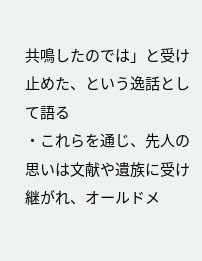共鳴したのでは」と受け止めた、という逸話として語る
・これらを通じ、先人の思いは文献や遺族に受け継がれ、オールドメ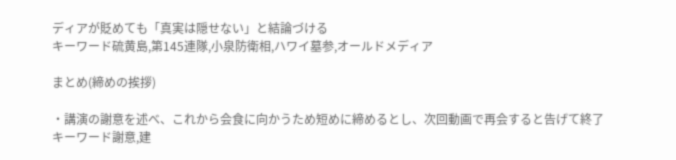ディアが貶めても「真実は隠せない」と結論づける
キーワード硫黄島,第145連隊,小泉防衛相,ハワイ墓参,オールドメディア

まとめ(締めの挨拶)

・講演の謝意を述べ、これから会食に向かうため短めに締めるとし、次回動画で再会すると告げて終了
キーワード謝意,建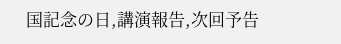国記念の日,講演報告,次回予告